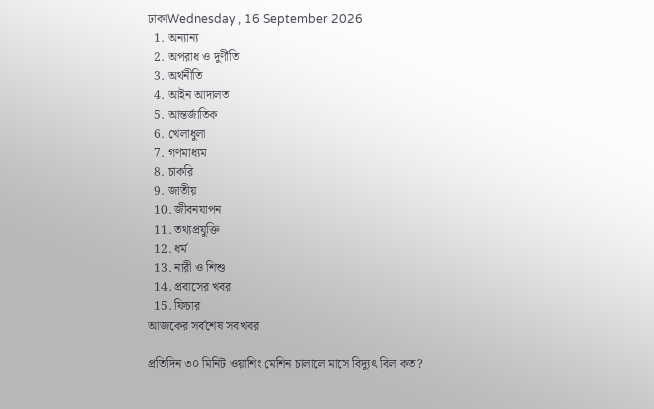ঢাকাWednesday , 16 September 2026
  1. অন্যান্য
  2. অপরাধ ও দুর্ণীতি
  3. অর্থনীতি
  4. আইন আদালত
  5. আন্তর্জাতিক
  6. খেলাধুলা
  7. গণমাধ্যম
  8. চাকরি
  9. জাতীয়
  10. জীবনযাপন
  11. তথ্যপ্রযুক্তি
  12. ধর্ম
  13. নারী ও শিশু
  14. প্রবাসের খবর
  15. ফিচার
আজকের সর্বশেষ সবখবর

প্রতিদিন ৩০ মিনিট ওয়াশিং মেশিন চালালে মাসে বিদ্যুৎ বিল কত?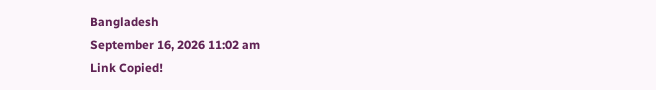Bangladesh
September 16, 2026 11:02 am
Link Copied!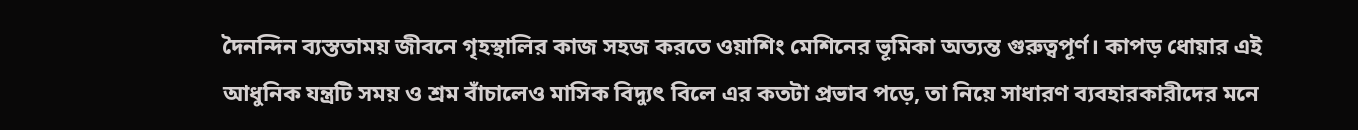দৈনন্দিন ব্যস্ততাময় জীবনে গৃহস্থালির কাজ সহজ করতে ওয়াশিং মেশিনের ভূমিকা অত্যন্ত গুরুত্বপূর্ণ। কাপড় ধোয়ার এই আধুনিক যন্ত্রটি সময় ও শ্রম বাঁচালেও মাসিক বিদ্যুৎ বিলে এর কতটা প্রভাব পড়ে, তা নিয়ে সাধারণ ব্যবহারকারীদের মনে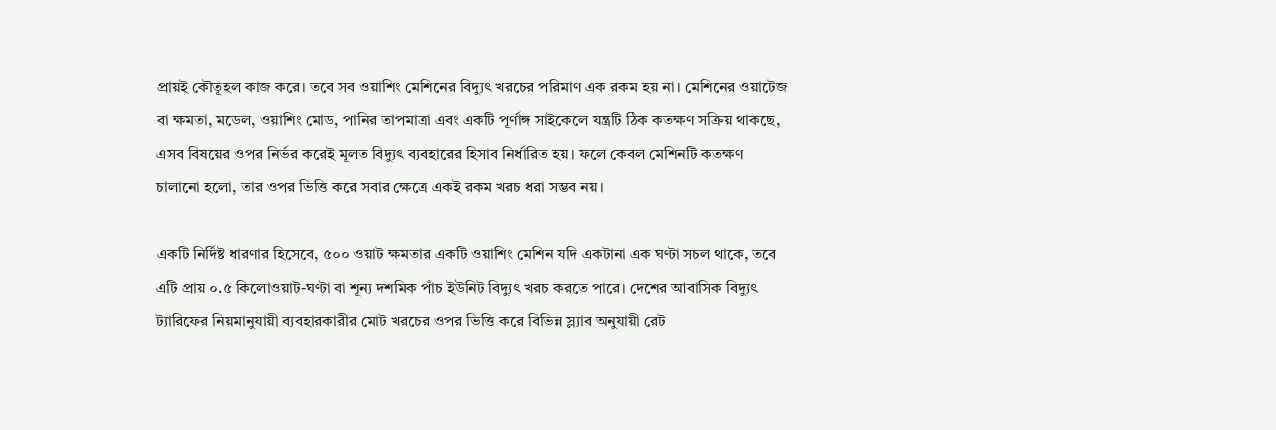প্রায়ই কৌতূহল কাজ করে। তবে সব ওয়াশিং মেশিনের বিদ্যুৎ খরচের পরিমাণ এক রকম হয় না। মেশিনের ওয়াটেজ বা ক্ষমতা, মডেল, ওয়াশিং মোড, পানির তাপমাত্রা এবং একটি পূর্ণাঙ্গ সাইকেলে যন্ত্রটি ঠিক কতক্ষণ সক্রিয় থাকছে, এসব বিষয়ের ওপর নির্ভর করেই মূলত বিদ্যুৎ ব্যবহারের হিসাব নির্ধারিত হয়। ফলে কেবল মেশিনটি কতক্ষণ চালানো হলো, তার ওপর ভিত্তি করে সবার ক্ষেত্রে একই রকম খরচ ধরা সম্ভব নয়।

একটি নির্দিষ্ট ধারণার হিসেবে, ৫০০ ওয়াট ক্ষমতার একটি ওয়াশিং মেশিন যদি একটানা এক ঘণ্টা সচল থাকে, তবে এটি প্রায় ০.৫ কিলোওয়াট-ঘণ্টা বা শূন্য দশমিক পাঁচ ইউনিট বিদ্যুৎ খরচ করতে পারে। দেশের আবাসিক বিদ্যুৎ ট্যারিফের নিয়মানুযায়ী ব্যবহারকারীর মোট খরচের ওপর ভিত্তি করে বিভিন্ন স্ল্যাব অনুযায়ী রেট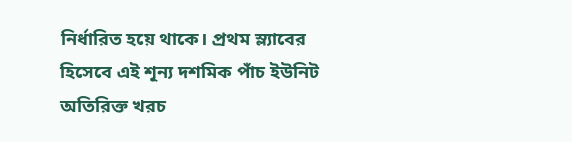নির্ধারিত হয়ে থাকে। প্রথম স্ল্যাবের হিসেবে এই শূন্য দশমিক পাঁচ ইউনিট অতিরিক্ত খরচ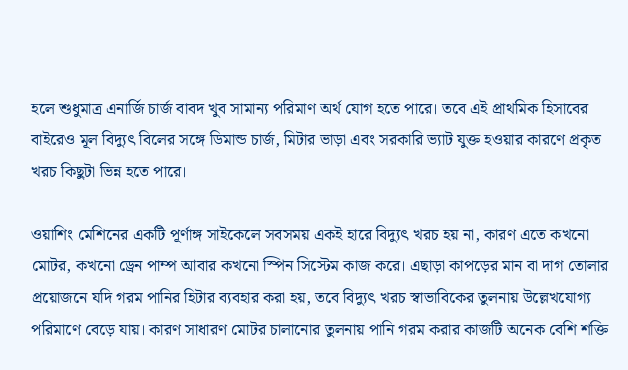হলে শুধুমাত্র এনার্জি চার্জ বাবদ খুব সামান্য পরিমাণ অর্থ যোগ হতে পারে। তবে এই প্রাথমিক হিসাবের বাইরেও মূল বিদ্যুৎ বিলের সঙ্গে ডিমান্ড চার্জ, মিটার ভাড়া এবং সরকারি ভ্যাট যুক্ত হওয়ার কারণে প্রকৃত খরচ কিছুটা ভিন্ন হতে পারে।

ওয়াশিং মেশিনের একটি পূর্ণাঙ্গ সাইকেলে সবসময় একই হারে বিদ্যুৎ খরচ হয় না, কারণ এতে কখনো মোটর, কখনো ড্রেন পাম্প আবার কখনো স্পিন সিস্টেম কাজ করে। এছাড়া কাপড়ের মান বা দাগ তোলার প্রয়োজনে যদি গরম পানির হিটার ব্যবহার করা হয়, তবে বিদ্যুৎ খরচ স্বাভাবিকের তুলনায় উল্লেখযোগ্য পরিমাণে বেড়ে যায়। কারণ সাধারণ মোটর চালানোর তুলনায় পানি গরম করার কাজটি অনেক বেশি শক্তি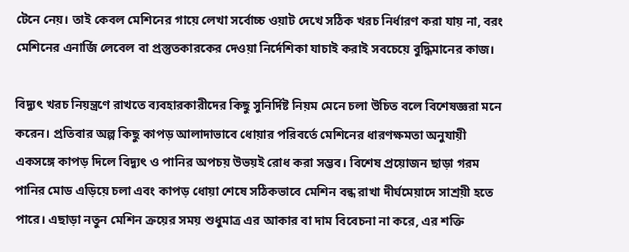টেনে নেয়। তাই কেবল মেশিনের গায়ে লেখা সর্বোচ্চ ওয়াট দেখে সঠিক খরচ নির্ধারণ করা যায় না, বরং মেশিনের এনার্জি লেবেল বা প্রস্তুতকারকের দেওয়া নির্দেশিকা যাচাই করাই সবচেয়ে বুদ্ধিমানের কাজ।

বিদ্যুৎ খরচ নিয়ন্ত্রণে রাখতে ব্যবহারকারীদের কিছু সুনির্দিষ্ট নিয়ম মেনে চলা উচিত বলে বিশেষজ্ঞরা মনে করেন। প্রতিবার অল্প কিছু কাপড় আলাদাভাবে ধোয়ার পরিবর্তে মেশিনের ধারণক্ষমতা অনুযায়ী একসঙ্গে কাপড় দিলে বিদ্যুৎ ও পানির অপচয় উভয়ই রোধ করা সম্ভব। বিশেষ প্রয়োজন ছাড়া গরম পানির মোড এড়িয়ে চলা এবং কাপড় ধোয়া শেষে সঠিকভাবে মেশিন বন্ধ রাখা দীর্ঘমেয়াদে সাশ্রয়ী হতে পারে। এছাড়া নতুন মেশিন ক্রয়ের সময় শুধুমাত্র এর আকার বা দাম বিবেচনা না করে, এর শক্তি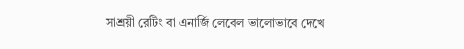সাশ্রয়ী রেটিং বা এনার্জি লেবেল ভালোভাবে দেখে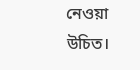নেওয়া উচিত।